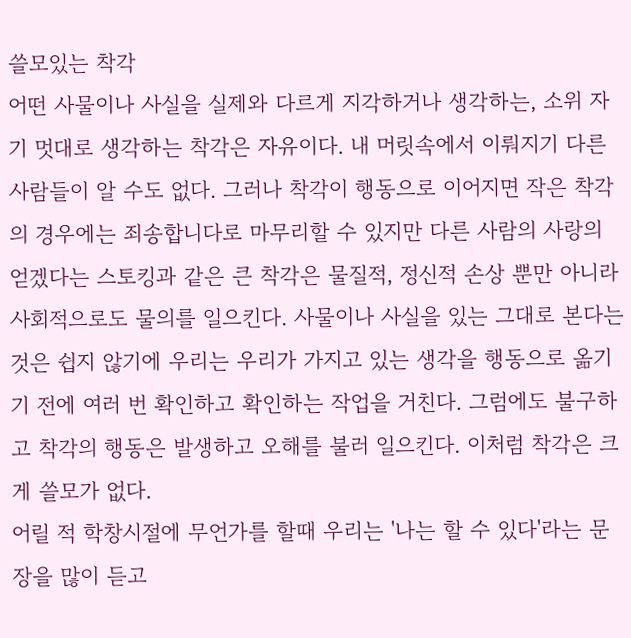쓸모있는 착각
어떤 사물이나 사실을 실제와 다르게 지각하거나 생각하는, 소위 자기 멋대로 생각하는 착각은 자유이다. 내 머릿속에서 이뤄지기 다른 사람들이 알 수도 없다. 그러나 착각이 행동으로 이어지면 작은 착각의 경우에는 죄송합니다로 마무리할 수 있지만 다른 사람의 사랑의 얻겠다는 스토킹과 같은 큰 착각은 물질적, 정신적 손상 뿐만 아니라 사회적으로도 물의를 일으킨다. 사물이나 사실을 있는 그대로 본다는 것은 쉽지 않기에 우리는 우리가 가지고 있는 생각을 행동으로 옮기기 전에 여러 번 확인하고 확인하는 작업을 거친다. 그럼에도 불구하고 착각의 행동은 발생하고 오해를 불러 일으킨다. 이처럼 착각은 크게 쓸모가 없다.
어릴 적 학창시절에 무언가를 할때 우리는 '나는 할 수 있다'라는 문장을 많이 듣고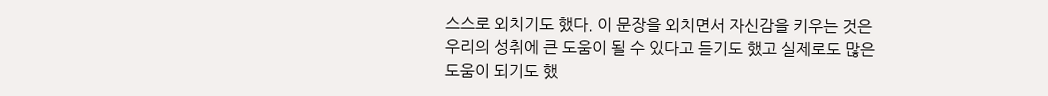스스로 외치기도 했다. 이 문장을 외치면서 자신감을 키우는 것은 우리의 성취에 큰 도움이 될 수 있다고 듣기도 했고 실제로도 많은 도움이 되기도 했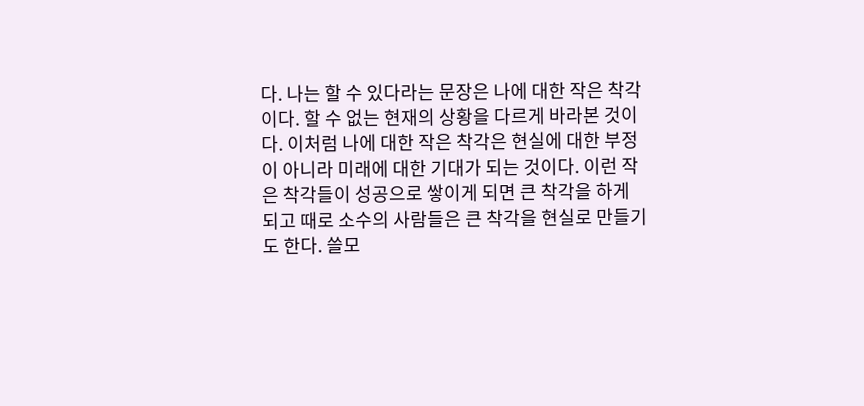다. 나는 할 수 있다라는 문장은 나에 대한 작은 착각이다. 할 수 없는 현재의 상황을 다르게 바라본 것이다. 이처럼 나에 대한 작은 착각은 현실에 대한 부정이 아니라 미래에 대한 기대가 되는 것이다. 이런 작은 착각들이 성공으로 쌓이게 되면 큰 착각을 하게 되고 때로 소수의 사람들은 큰 착각을 현실로 만들기도 한다. 쓸모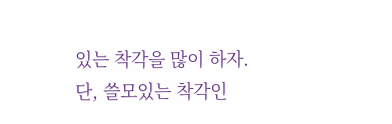있는 착각을 많이 하자. 단, 쓸모있는 착각인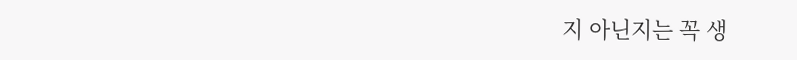지 아닌지는 꼭 생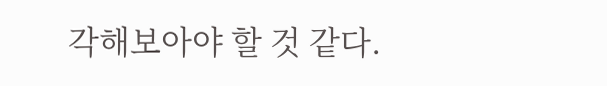각해보아야 할 것 같다.